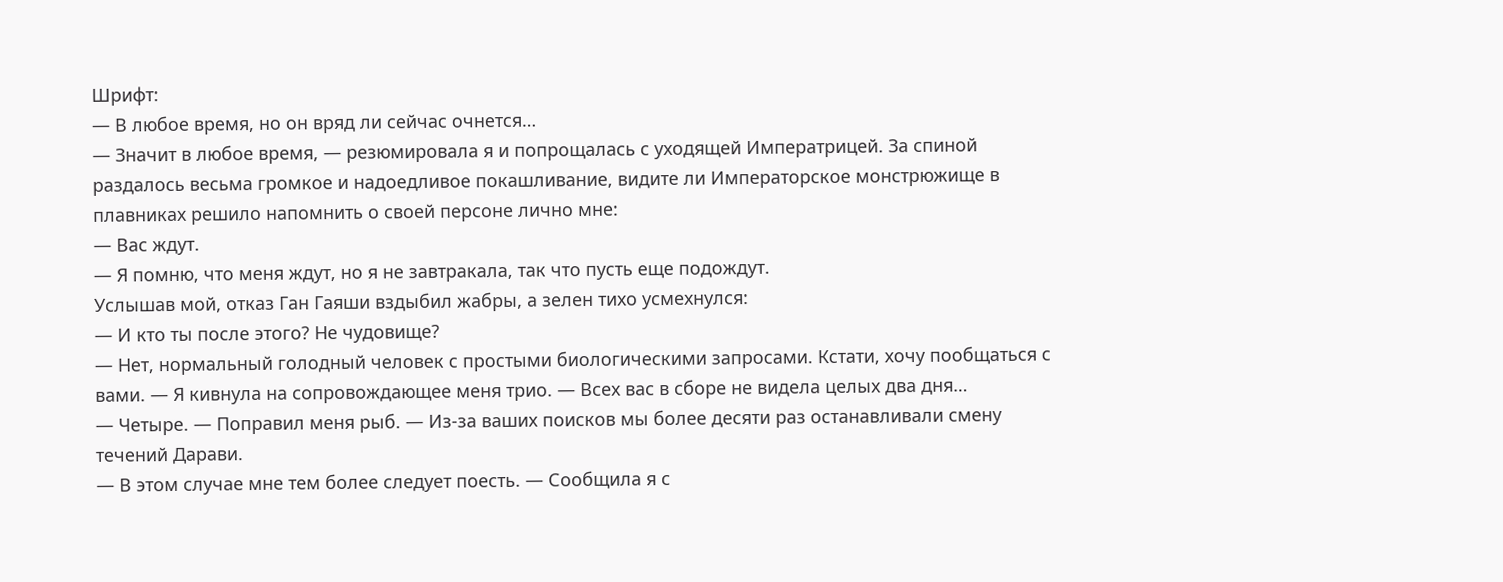Шрифт:
— В любое время, но он вряд ли сейчас очнется…
— Значит в любое время, — резюмировала я и попрощалась с уходящей Императрицей. За спиной раздалось весьма громкое и надоедливое покашливание, видите ли Императорское монстрюжище в плавниках решило напомнить о своей персоне лично мне:
— Вас ждут.
— Я помню, что меня ждут, но я не завтракала, так что пусть еще подождут.
Услышав мой, отказ Ган Гаяши вздыбил жабры, а зелен тихо усмехнулся:
— И кто ты после этого? Не чудовище?
— Нет, нормальный голодный человек с простыми биологическими запросами. Кстати, хочу пообщаться с вами. — Я кивнула на сопровождающее меня трио. — Всех вас в сборе не видела целых два дня…
— Четыре. — Поправил меня рыб. — Из-за ваших поисков мы более десяти раз останавливали смену течений Дарави.
— В этом случае мне тем более следует поесть. — Сообщила я с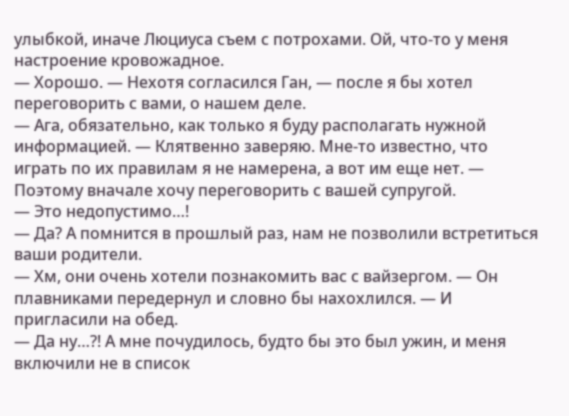улыбкой, иначе Люциуса съем с потрохами. Ой, что-то у меня настроение кровожадное.
— Хорошо. — Нехотя согласился Ган, — после я бы хотел переговорить с вами, о нашем деле.
— Ага, обязательно, как только я буду располагать нужной информацией. — Клятвенно заверяю. Мне-то известно, что играть по их правилам я не намерена, а вот им еще нет. — Поэтому вначале хочу переговорить с вашей супругой.
— Это недопустимо…!
— Да? А помнится в прошлый раз, нам не позволили встретиться ваши родители.
— Хм, они очень хотели познакомить вас с вайзергом. — Он плавниками передернул и словно бы нахохлился. — И пригласили на обед.
— Да ну…?! А мне почудилось, будто бы это был ужин, и меня включили не в список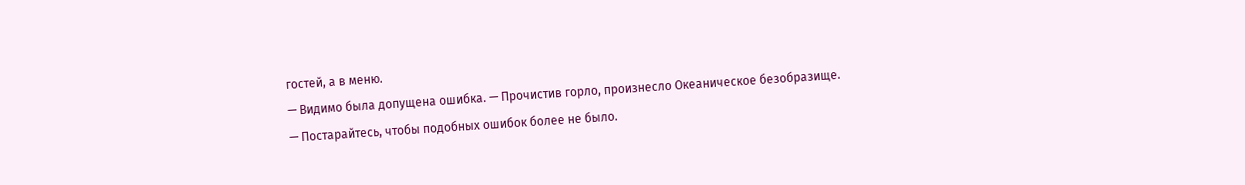гостей, а в меню.
— Видимо была допущена ошибка. — Прочистив горло, произнесло Океаническое безобразище.
— Постарайтесь, чтобы подобных ошибок более не было.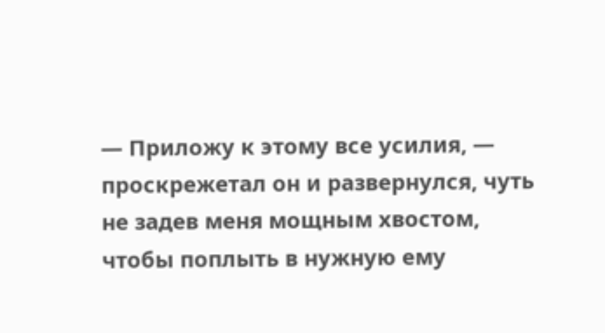— Приложу к этому все усилия, — проскрежетал он и развернулся, чуть не задев меня мощным хвостом, чтобы поплыть в нужную ему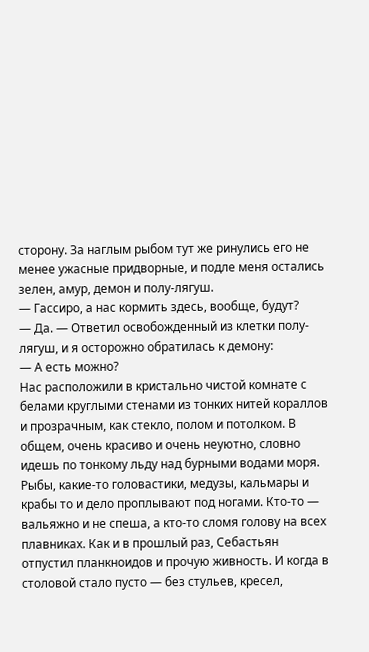сторону. За наглым рыбом тут же ринулись его не менее ужасные придворные, и подле меня остались зелен, амур, демон и полу-лягуш.
— Гассиро, а нас кормить здесь, вообще, будут?
— Да. — Ответил освобожденный из клетки полу-лягуш, и я осторожно обратилась к демону:
— А есть можно?
Нас расположили в кристально чистой комнате с белами круглыми стенами из тонких нитей кораллов и прозрачным, как стекло, полом и потолком. В общем, очень красиво и очень неуютно, словно идешь по тонкому льду над бурными водами моря. Рыбы, какие-то головастики, медузы, кальмары и крабы то и дело проплывают под ногами. Кто-то — вальяжно и не спеша, а кто-то сломя голову на всех плавниках. Как и в прошлый раз, Себастьян отпустил планкноидов и прочую живность. И когда в столовой стало пусто — без стульев, кресел,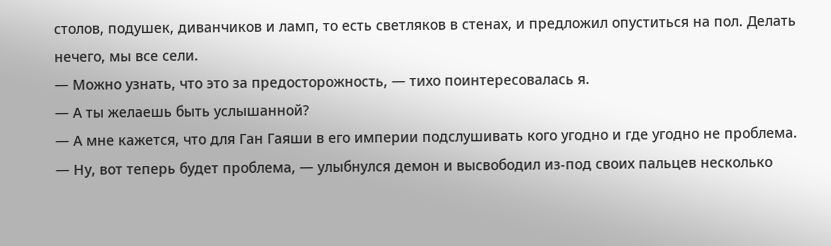столов, подушек, диванчиков и ламп, то есть светляков в стенах, и предложил опуститься на пол. Делать нечего, мы все сели.
— Можно узнать, что это за предосторожность, — тихо поинтересовалась я.
— А ты желаешь быть услышанной?
— А мне кажется, что для Ган Гаяши в его империи подслушивать кого угодно и где угодно не проблема.
— Ну, вот теперь будет проблема, — улыбнулся демон и высвободил из-под своих пальцев несколько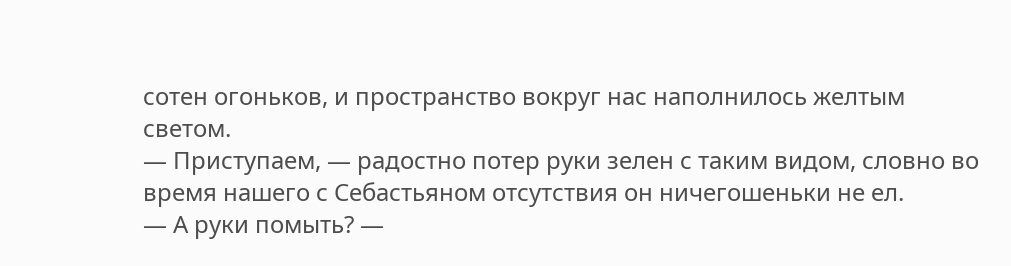сотен огоньков, и пространство вокруг нас наполнилось желтым светом.
— Приступаем, — радостно потер руки зелен с таким видом, словно во время нашего с Себастьяном отсутствия он ничегошеньки не ел.
— А руки помыть? —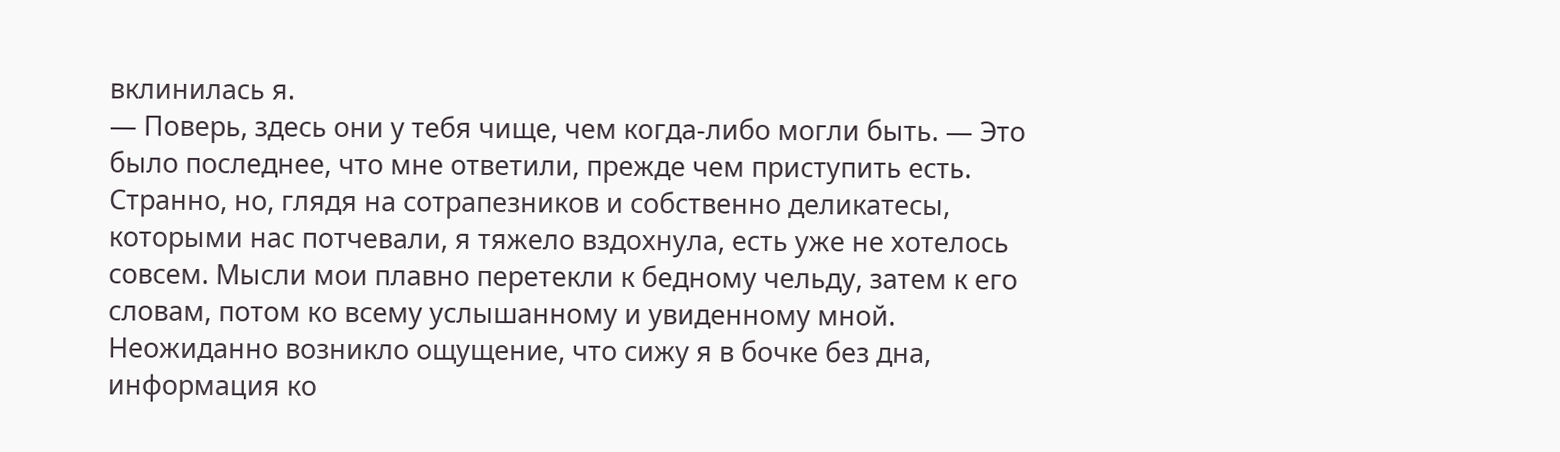вклинилась я.
— Поверь, здесь они у тебя чище, чем когда-либо могли быть. — Это было последнее, что мне ответили, прежде чем приступить есть.
Странно, но, глядя на сотрапезников и собственно деликатесы, которыми нас потчевали, я тяжело вздохнула, есть уже не хотелось совсем. Мысли мои плавно перетекли к бедному чельду, затем к его словам, потом ко всему услышанному и увиденному мной. Неожиданно возникло ощущение, что сижу я в бочке без дна, информация ко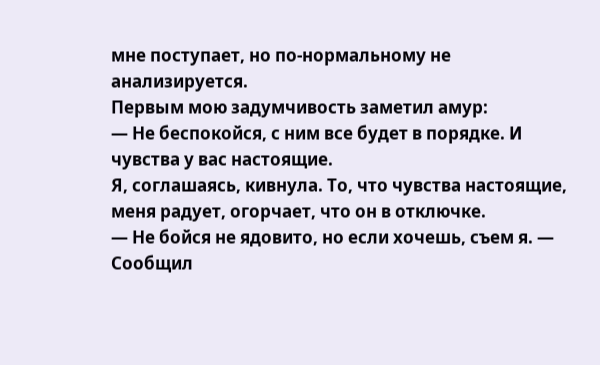мне поступает, но по-нормальному не анализируется.
Первым мою задумчивость заметил амур:
— Не беспокойся, с ним все будет в порядке. И чувства у вас настоящие.
Я, соглашаясь, кивнула. То, что чувства настоящие, меня радует, огорчает, что он в отключке.
— Не бойся не ядовито, но если хочешь, съем я. — Сообщил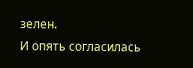зелен.
И опять согласилась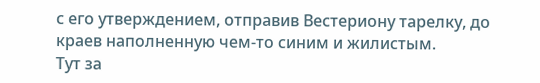с его утверждением, отправив Вестериону тарелку, до краев наполненную чем-то синим и жилистым.
Тут за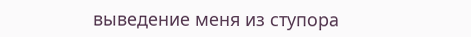выведение меня из ступора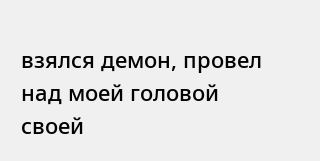взялся демон, провел над моей головой своей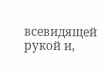всевидящей рукой и,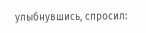улыбнувшись, спросил: